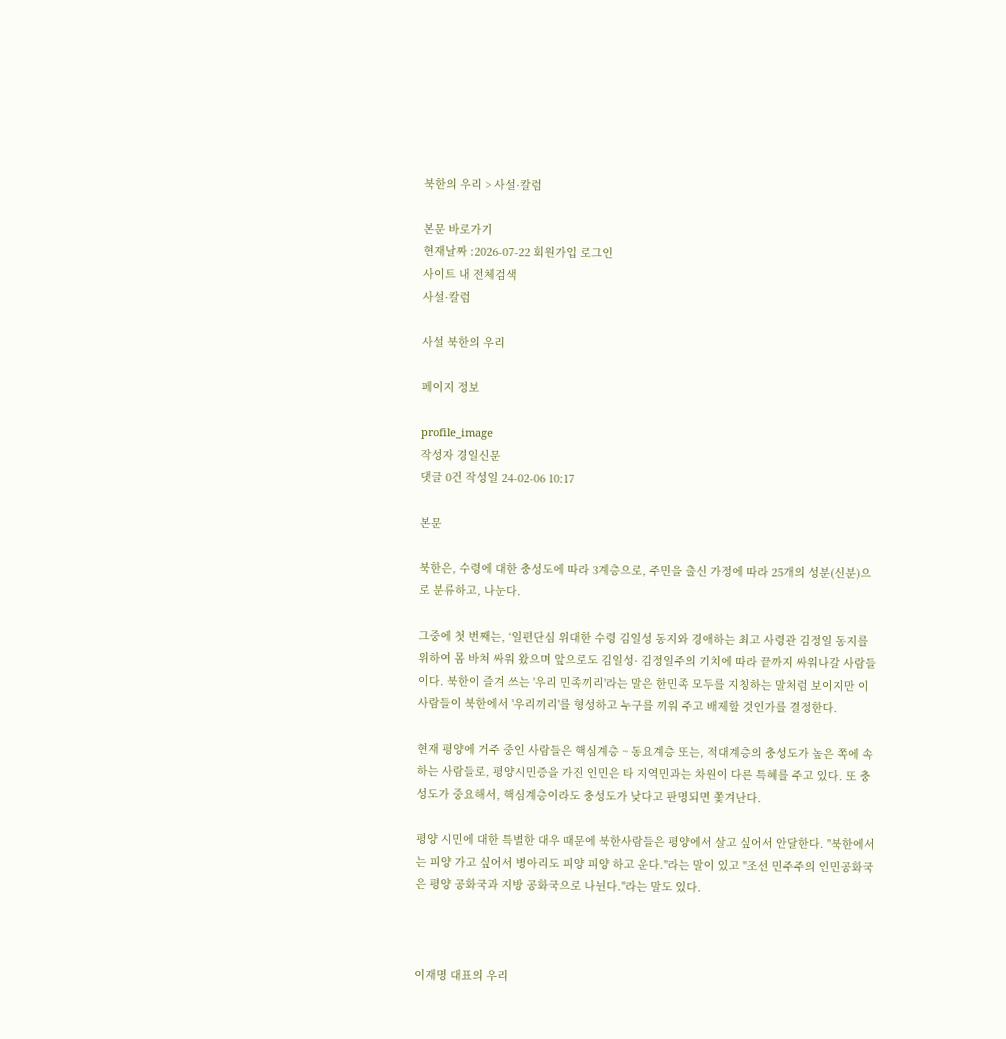북한의 우리 > 사설·칼럼

본문 바로가기
현재날짜 :2026-07-22 회원가입 로그인
사이트 내 전체검색
사설·칼럼

사설 북한의 우리

페이지 정보

profile_image
작성자 경일신문
댓글 0건 작성일 24-02-06 10:17

본문

북한은, 수령에 대한 충성도에 따라 3계층으로, 주민을 출신 가정에 따라 25개의 성분(신분)으로 분류하고, 나눈다.

그중에 첫 번째는, ‘일편단심 위대한 수령 김일성 동지와 경애하는 최고 사령관 김정일 동지를 위하여 몸 바쳐 싸워 왔으며 앞으로도 김일성· 김정일주의 기치에 따라 끝까지 싸워나갈 사람들이다. 북한이 즐겨 쓰는 '우리 민족끼리'라는 말은 한민족 모두를 지칭하는 말처럼 보이지만 이 사람들이 북한에서 '우리끼리'를 형성하고 누구를 끼워 주고 배제할 것인가를 결정한다.

현재 평양에 거주 중인 사람들은 핵심계층 ~ 동요계층 또는, 적대계층의 충성도가 높은 쪽에 속하는 사람들로, 평양시민증을 가진 인민은 타 지역민과는 차원이 다른 특혜를 주고 있다. 또 충성도가 중요해서, 핵심계층이라도 충성도가 낮다고 판명되면 쫓겨난다.

평양 시민에 대한 특별한 대우 때문에 북한사람들은 평양에서 살고 싶어서 안달한다. "북한에서는 피양 가고 싶어서 병아리도 피양 피양 하고 운다."라는 말이 있고 "조선 민주주의 인민공화국은 평양 공화국과 지방 공화국으로 나뉜다."라는 말도 있다.



이재명 대표의 우리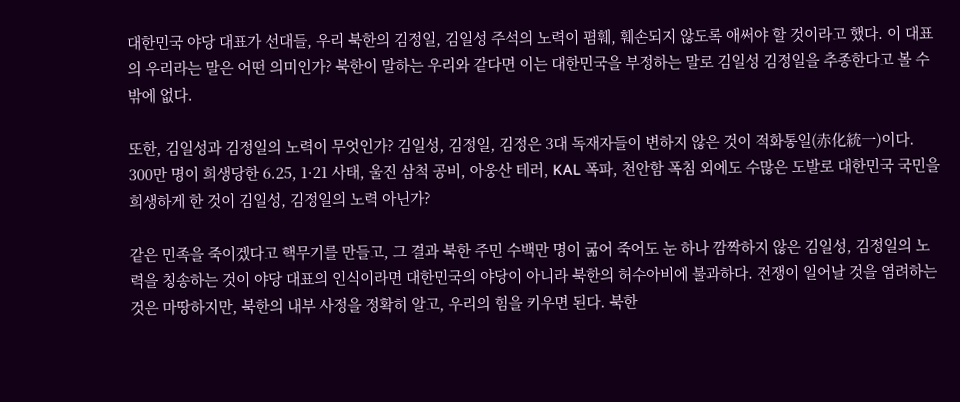대한민국 야당 대표가 선대들, 우리 북한의 김정일, 김일성 주석의 노력이 폄훼, 훼손되지 않도록 애써야 할 것이라고 했다. 이 대표의 우리라는 말은 어떤 의미인가? 북한이 말하는 우리와 같다면 이는 대한민국을 부정하는 말로 김일성 김정일을 추종한다고 볼 수밖에 없다.

또한, 김일성과 김정일의 노력이 무엇인가? 김일성, 김정일, 김정은 3대 독재자들이 변하지 않은 것이 적화통일(赤化統一)이다. 300만 명이 희생당한 6.25, 1·21 사태, 울진 삼척 공비, 아웅산 테러, KAL 폭파, 천안함 폭침 외에도 수많은 도발로 대한민국 국민을 희생하게 한 것이 김일성, 김정일의 노력 아닌가?

같은 민족을 죽이겠다고 핵무기를 만들고, 그 결과 북한 주민 수백만 명이 굶어 죽어도 눈 하나 깜짝하지 않은 김일성, 김정일의 노력을 칭송하는 것이 야당 대표의 인식이라면 대한민국의 야당이 아니라 북한의 허수아비에 불과하다. 전쟁이 일어날 것을 염려하는 것은 마땅하지만, 북한의 내부 사정을 정확히 알고, 우리의 힘을 키우면 된다. 북한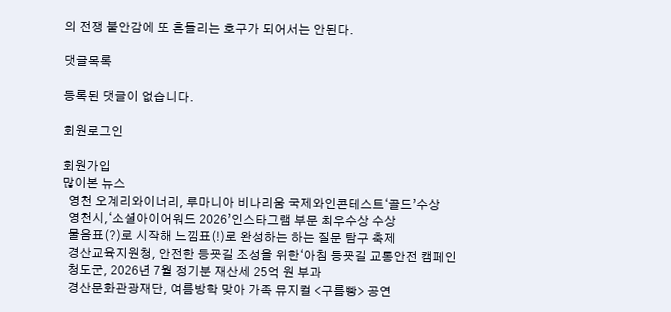의 전쟁 불안감에 또 흔들리는 호구가 되어서는 안된다.

댓글목록

등록된 댓글이 없습니다.

회원로그인

회원가입
많이본 뉴스
  영천 오계리와이너리, 루마니아 비나리움 국제와인콘테스트‘골드’수상
  영천시,‘소셜아이어워드 2026’인스타그램 부문 최우수상 수상
  물음표(?)로 시작해 느낌표(!)로 완성하는 하는 질문 탐구 축제
  경산교육지원청, 안전한 등굣길 조성을 위한‘아침 등굣길 교통안전 캠페인
  청도군, 2026년 7월 정기분 재산세 25억 원 부과
  경산문화관광재단, 여름방학 맞아 가족 뮤지컬 <구름빵> 공연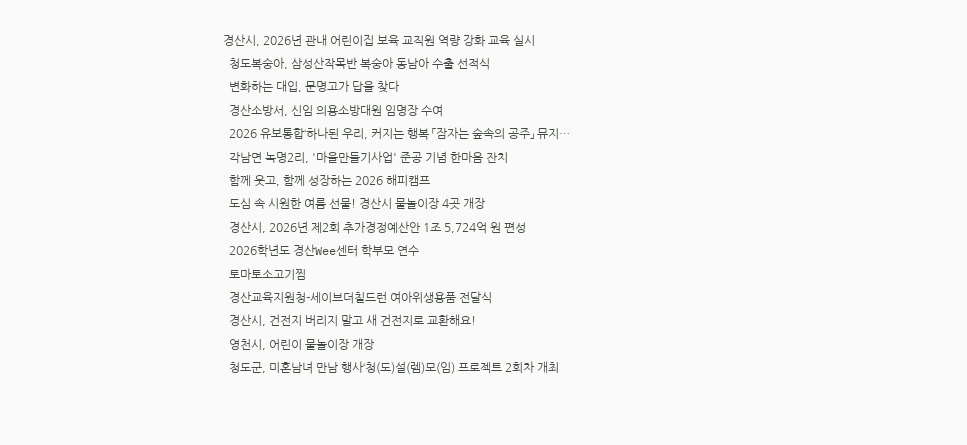경산시, 2026년 관내 어린이집 보육 교직원 역량 강화 교육 실시
  청도복숭아, 삼성산작목반 복숭아 동남아 수출 선적식
  변화하는 대입, 문명고가 답을 찾다
  경산소방서, 신임 의용소방대원 임명장 수여
  2026 유보통합‘하나된 우리, 커지는 행복 「잠자는 숲속의 공주」 뮤지…
  각남면 녹명2리, '마을만들기사업' 준공 기념 한마음 잔치
  함께 웃고, 함께 성장하는 2026 해피캠프
  도심 속 시원한 여름 선물! 경산시 물놀이장 4곳 개장
  경산시, 2026년 제2회 추가경정예산안 1조 5,724억 원 편성
  2026학년도 경산Wee센터 학부모 연수
  토마토소고기찜
  경산교육지원청-세이브더칠드런 여아위생용품 전달식
  경산시, 건전지 버리지 말고 새 건전지로 교환해요!
  영천시, 어린이 물놀이장 개장
  청도군, 미혼남녀 만남 행사‘청(도)설(렘)모(임) 프로젝트 2회차 개최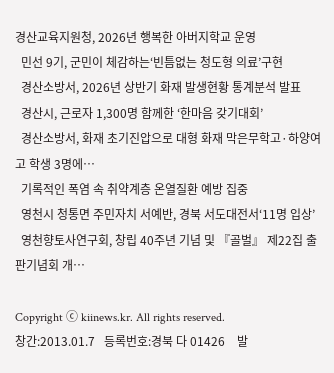경산교육지원청, 2026년 행복한 아버지학교 운영
  민선 9기, 군민이 체감하는‘빈틈없는 청도형 의료’구현
  경산소방서, 2026년 상반기 화재 발생현황 통계분석 발표
  경산시, 근로자 1,300명 함께한 ‘한마음 갖기대회’
  경산소방서, 화재 초기진압으로 대형 화재 막은무학고·하양여고 학생 3명에…
  기록적인 폭염 속 취약계층 온열질환 예방 집중
  영천시 청통면 주민자치 서예반, 경북 서도대전서‘11명 입상’
  영천향토사연구회, 창립 40주년 기념 및 『골벌』 제22집 출판기념회 개…

Copyright ⓒ kiinews.kr. All rights reserved.
창간:2013.01.7   등록번호:경북 다 01426    발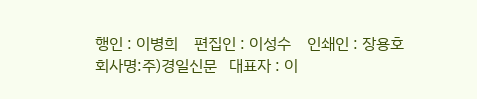행인 : 이병희    편집인 : 이성수    인쇄인 : 장용호
회사명:주)경일신문   대표자 : 이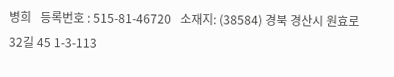병희   등록번호 : 515-81-46720   소재지: (38584) 경북 경산시 원효로32길 45 1-3-113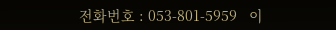전화번호 : 053-801-5959   이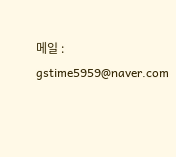메일 : gstime5959@naver.com